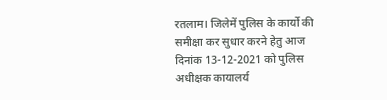रतलाम। जिलेमें पुलिस के कार्यो की समीक्षा कर सुधार करने हेतु आज दिनांक 13-12-2021 को पुलिस अधीक्षक कायालर्य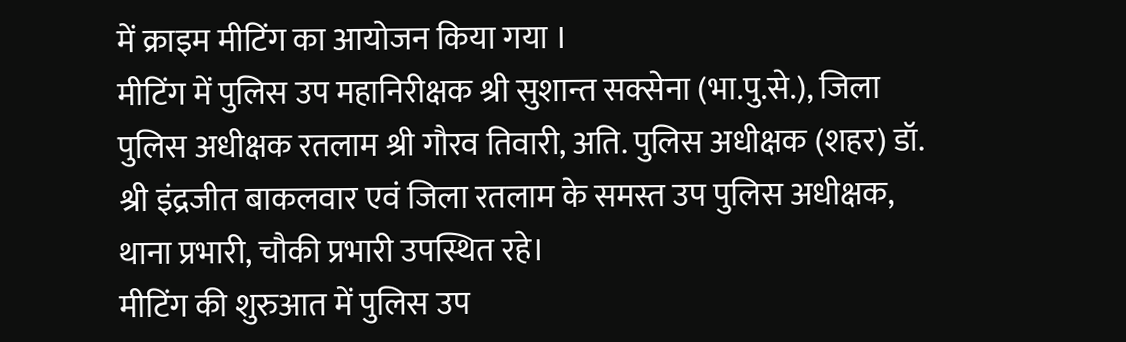में क्राइम मीटिंग का आयोजन किया गया ।
मीटिंग में पुलिस उप महानिरीक्षक श्री सुशान्त सक्सेना (भा.पु.से.), जिला पुलिस अधीक्षक रतलाम श्री गौरव तिवारी, अति. पुलिस अधीक्षक (शहर) डॉ. श्री इंद्रजीत बाकलवार एवं जिला रतलाम के समस्त उप पुलिस अधीक्षक, थाना प्रभारी, चौकी प्रभारी उपस्थित रहे।
मीटिंग की शुरुआत में पुलिस उप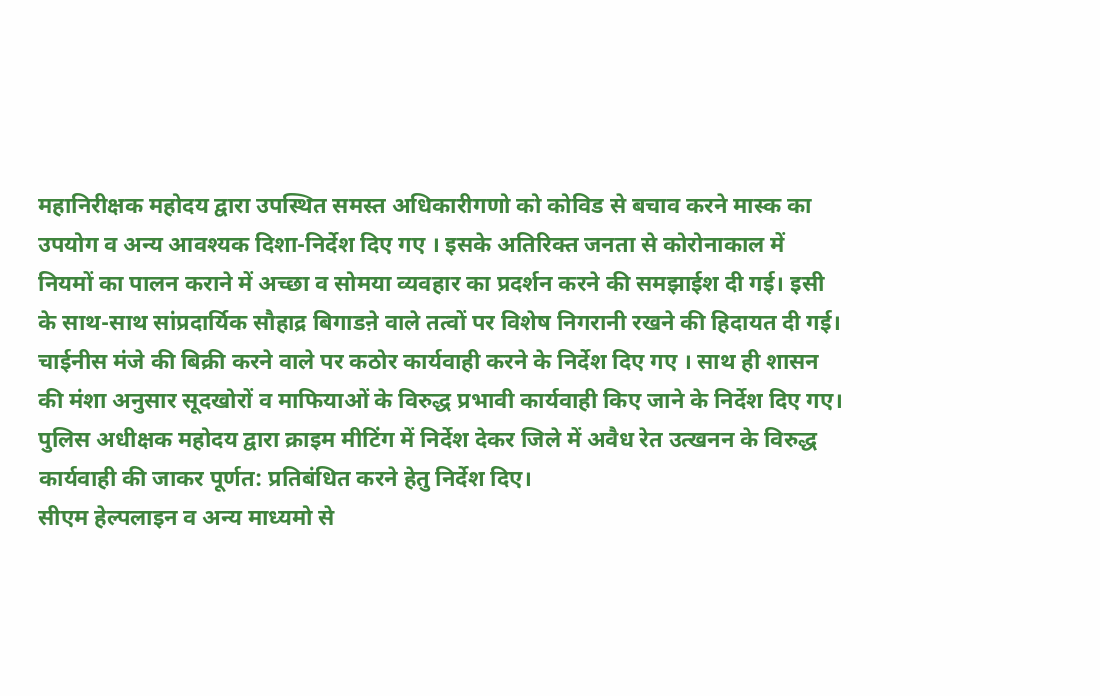महानिरीक्षक महोदय द्वारा उपस्थित समस्त अधिकारीगणो को कोविड से बचाव करने मास्क का उपयोग व अन्य आवश्यक दिशा-निर्देश दिए गए । इसके अतिरिक्त जनता से कोरोनाकाल में नियमों का पालन कराने में अच्छा व सोमया व्यवहार का प्रदर्शन करने की समझाईश दी गई। इसी के साथ-साथ सांप्रदार्यिक सौहाद्र बिगाडऩे वाले तत्वों पर विशेष निगरानी रखने की हिदायत दी गई।
चाईनीस मंजे की बिक्री करने वाले पर कठोर कार्यवाही करने के निर्देश दिए गए । साथ ही शासन की मंशा अनुसार सूदखोरों व माफियाओं के विरुद्ध प्रभावी कार्यवाही किए जाने के निर्देश दिए गए। पुलिस अधीक्षक महोदय द्वारा क्राइम मीटिंग में निर्देश देकर जिले में अवैध रेत उत्खनन के विरुद्ध कार्यवाही की जाकर पूर्णत: प्रतिबंधित करने हेतु निर्देश दिए।
सीएम हेल्पलाइन व अन्य माध्यमो से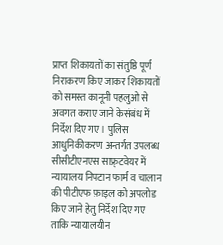प्राप्त शिकायतों का संतुष्ठि पूर्ण निराकरण किए जाकर शिकायतों को समस्त कानूनी पहलुओ से अवगत कराए जाने केसंबंध में निर्देश दिए गए । पुलिस आधुनिकीकरण अन्तर्गत उपलब्ध सीसीटीएनएस साफ्र्टवेयर में न्यायालय निपटान फार्म व चालान की पीटीएफ फ़ाइल को अपलोड किए जाने हेतु निर्देश दिए गए ताकि न्यायालयीन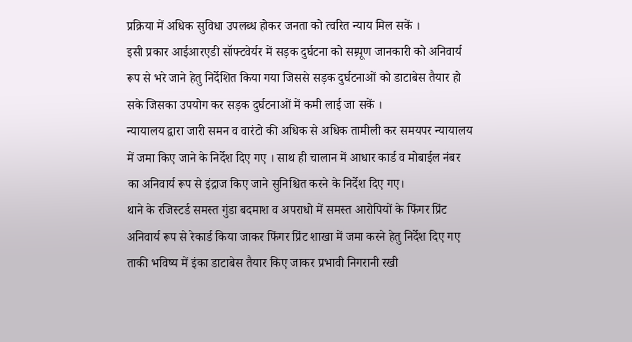प्रक्रिया में अधिक सुविधा उपलब्ध होकर जनता को त्वरित न्याय मिल सकें ।
इसी प्रकार आईआरएडी सॉफ्टवेर्यर में सड़क दुर्घटना को सम्र्पूण जानकारी को अनिवार्य रूप से भरे जाने हेतु निर्देशित किया गया जिससे सड़क दुर्घटनाओं को डाटाबेस तैयार हो सके जिसका उपयोग कर सड़क दुर्घटनाओं में कमी लाई जा सकें ।
न्यायालय द्वारा जारी समन व वारंटो की अधिक से अधिक तामीली कर समयपर न्यायालय में जमा किए जाने के निर्देश दिए गए । साथ ही चालान में आधार कार्ड व मोबाईल नंबर का अनिवार्य रूप से इंद्राज किए जाने सुनिश्चित करने के निर्देश दिए गए।
थाने के रजिस्टर्ड समस्त गुंडा बदमाश व अपराधो में समस्त आरोपियों के फिंगर प्रिंट अनिवार्य रूप से रेकार्ड किया जाकर फिंगर प्रिंट शाखा में जमा करने हेतु निर्देश दिए गए ताकी भविष्य में इंका डाटाबेस तैयार किए जाकर प्रभावी निगरानी रखी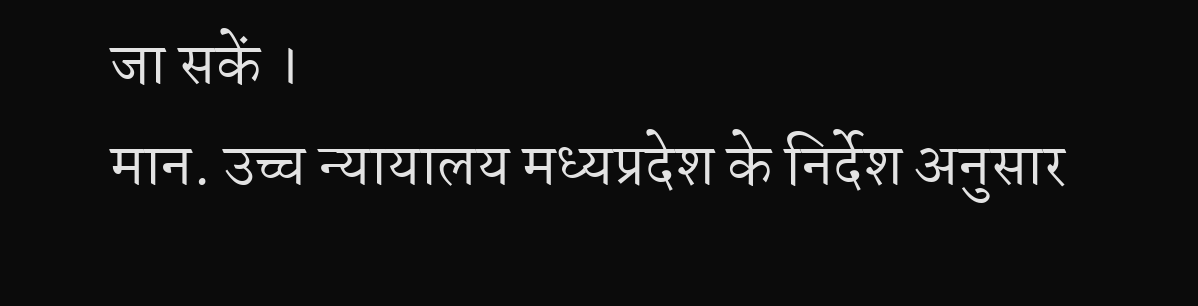जा सकें ।
मान. उच्च न्यायालय मध्यप्रदेश के निर्देश अनुसार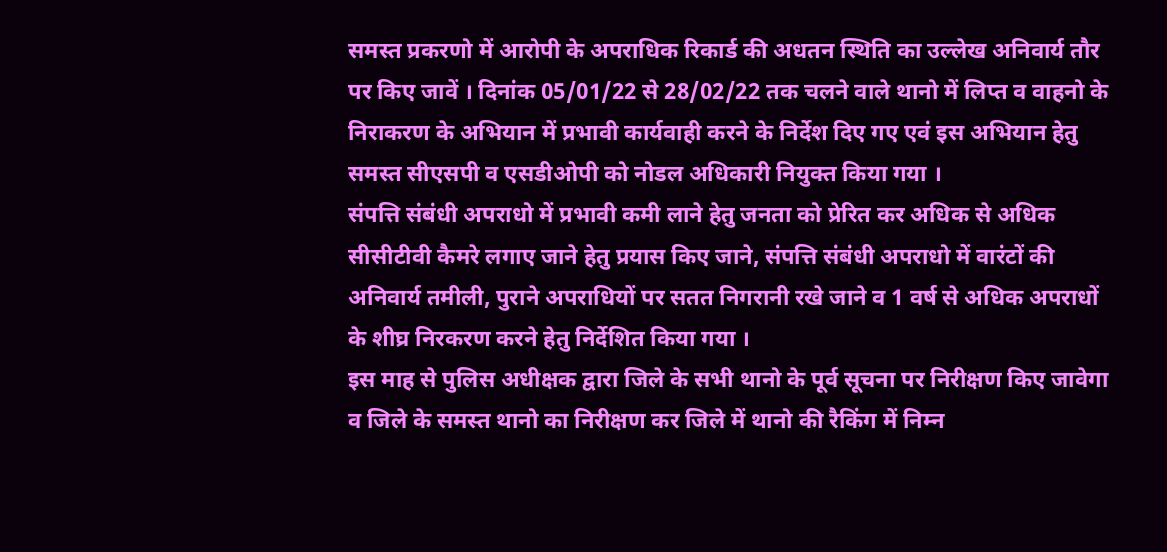समस्त प्रकरणो में आरोपी के अपराधिक रिकार्ड की अधतन स्थिति का उल्लेख अनिवार्य तौर पर किए जावें । दिनांक 05/01/22 से 28/02/22 तक चलने वाले थानो में लिप्त व वाहनो के निराकरण के अभियान में प्रभावी कार्यवाही करने के निर्देश दिए गए एवं इस अभियान हेतु समस्त सीएसपी व एसडीओपी को नोडल अधिकारी नियुक्त किया गया ।
संपत्ति संबंधी अपराधो में प्रभावी कमी लाने हेतु जनता को प्रेरित कर अधिक से अधिक सीसीटीवी कैमरे लगाए जाने हेतु प्रयास किए जाने, संपत्ति संबंधी अपराधो में वारंटों की अनिवार्य तमीली, पुराने अपराधियों पर सतत निगरानी रखे जाने व 1 वर्ष से अधिक अपराधों के शीघ्र निरकरण करने हेतु निर्देशित किया गया ।
इस माह से पुलिस अधीक्षक द्वारा जिले के सभी थानो के पूर्व सूचना पर निरीक्षण किए जावेगा व जिले के समस्त थानो का निरीक्षण कर जिले में थानो की रैकिंग में निम्न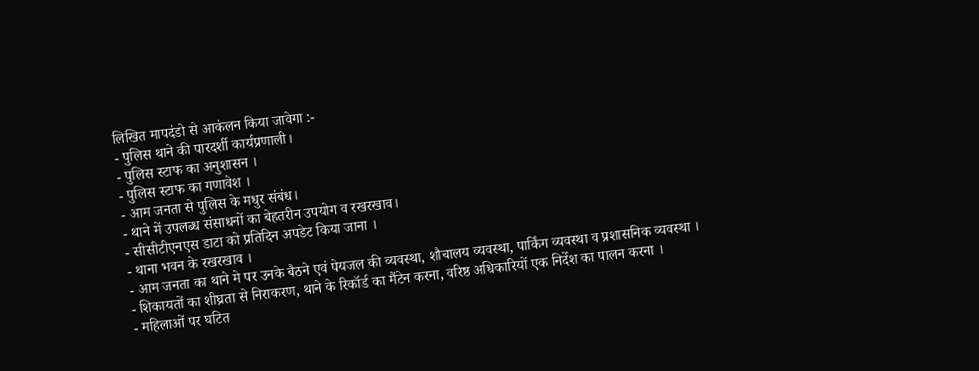लिखित मापदंडो से आकंलन किया जावेगा :-
- पुलिस थाने की पारदर्शी कार्यप्रणाली।
- पुलिस स्टाफ का अनुशासन ।
- पुलिस स्टाफ का गणावेश ।
- आम जनता से पुलिस के मधुर संबंध।
- थाने में उपलब्ध संसाधनों का बेहतरीन उपयोग व रखरखाव।
- सीसीटीएनएस डाटा को प्रतिदिन अपडेट किया जाना ।
- थाना भवन के रखरखाव ।
- आम जनता का थाने मे पर उनके बैठने एवं पेयजल की व्यवस्था, शौचालय व्यवस्था, पार्किंग व्यवस्था व प्रशासनिक व्यवस्था ।
- शिकायतों का शीघ्रता से निराकरण, थाने के रिकॉर्ड का मैंटेन करना, वरिष्ठ अधिकारियों एक निर्देश का पालन करना ।
- महिलाओं पर घटित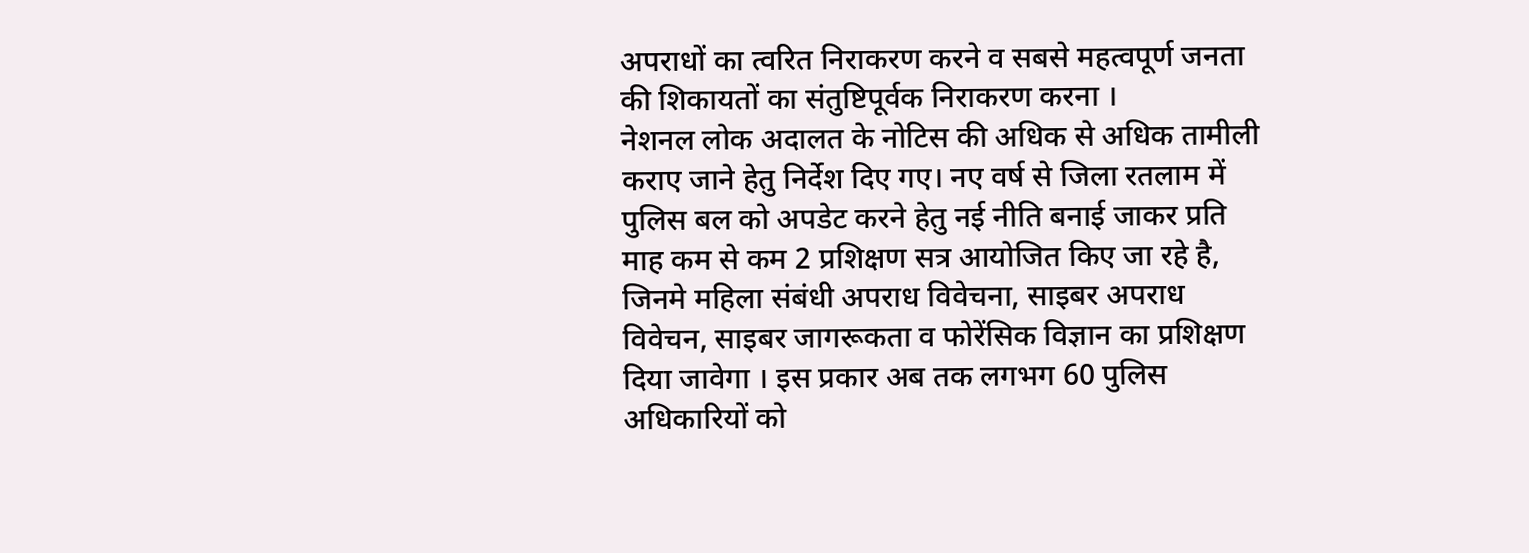अपराधों का त्वरित निराकरण करने व सबसे महत्वपूर्ण जनता की शिकायतों का संतुष्टिपूर्वक निराकरण करना ।
नेशनल लोक अदालत के नोटिस की अधिक से अधिक तामीली कराए जाने हेतु निर्देश दिए गए। नए वर्ष से जिला रतलाम में पुलिस बल को अपडेट करने हेतु नई नीति बनाई जाकर प्रति माह कम से कम 2 प्रशिक्षण सत्र आयोजित किए जा रहे है, जिनमे महिला संबंधी अपराध विवेचना, साइबर अपराध विवेचन, साइबर जागरूकता व फोरेंसिक विज्ञान का प्रशिक्षण दिया जावेगा । इस प्रकार अब तक लगभग 60 पुलिस अधिकारियों को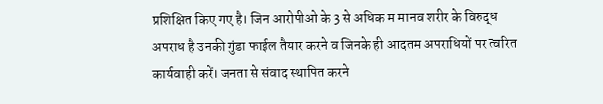प्रशिक्षित किए गए है। जिन आरोपीओ के 3 से अधिक म मानव शरीर के विरुद्ध अपराध है उनकी गुंडा फाईल तैयार करने व जिनके ही आदतम अपराधियों पर त्वरित कार्यवाही करें। जनता से संवाद स्थापित करने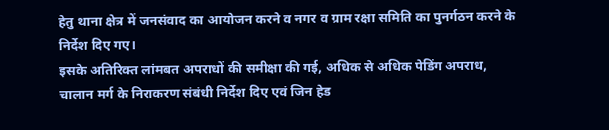हेतु थाना क्षेत्र में जनसंवाद का आयोजन करने व नगर व ग्राम रक्षा समिति का पुनर्गठन करने के निर्देश दिए गए।
इसके अतिरिक्त लांमबत अपराधों की समीक्षा की गई, अधिक से अधिक पेडिंग अपराध, चालान मर्ग के निराकरण संबंधी निर्देश दिए एवं जिन हेड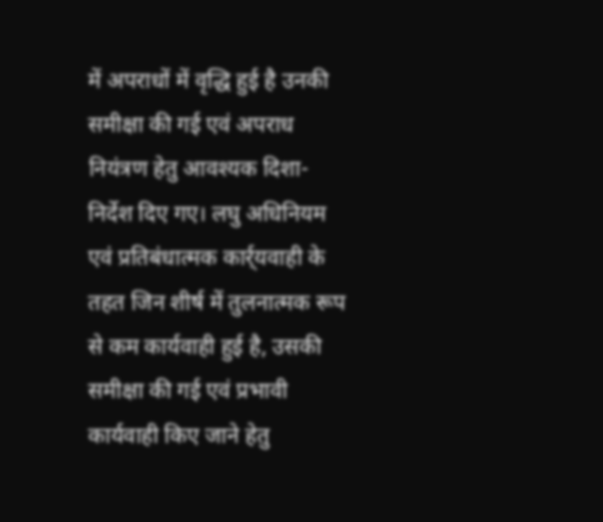में अपराधों में वृद्धि हुई है उनकी समीक्षा की गई एवं अपराध नियंत्रण हेतु आवश्यक दिशा-निर्देश दिए गए। लघु अधिनियम एवं प्रतिबंधात्मक कार्र्यवाही के तहत जिन शीर्ष में तुलनात्मक रूप से कम कार्यवाही हुई है, उसकी समीक्षा की गई एवं प्रभावी कार्यवाही किए जाने हेतु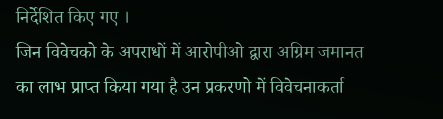निर्देशित किए गए ।
जिन विवेचको के अपराधों में आरोपीओ द्वारा अग्रिम जमानत का लाभ प्राप्त किया गया है उन प्रकरणो में विवेचनाकर्ता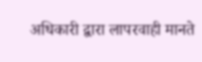अधिकारी द्वारा लापरवाही मानते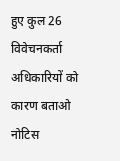हुए कुल 26 विवेचनकर्ता अधिकारियों को कारण बताओ नोटिस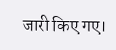जारी किए गए।